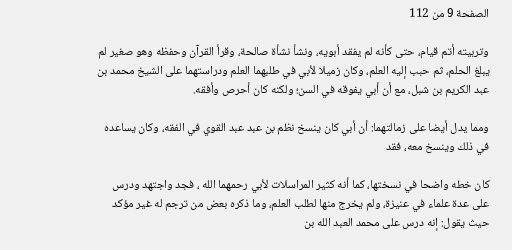الصفحة 9 من 112

وتربيته أتم قيام، حتى كأنه لم يفقد أبويه، ونشأ نشأة صالحة، وقرأ القرآن وحفظه وهو صغير لم يبلغ الحلم، ثم حبب إليه العلم، وكان زميلا لأبي في طلبهما العلم ودراستهما على الشيخ محمد بن عبد الكريم بن شبل، مع أن أبي يفوقه في السن؛ ولكنه كان أحرص وأفقه.

ومما يدل أيضا على زمالتهما: أن أبي كان ينسخ نظم بن عبد عبد القوي في الفقه، وكان يساعده في ذلك وينسخ معه، فقد

كان خطه واضحا في نسختها، كما أنه كثير المراسلات لأبي رحمهما الله ، فجد واجتهد ودرس على عدة علماء في عنيزة، ولم يخرج منها لطلب العلم، وما ذكره بعض من ترجم له غير مؤكد حيث يقول: إنه درس على محمد العبد الله بن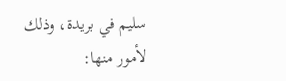سليم في بريدة، وذلك لأمور منها: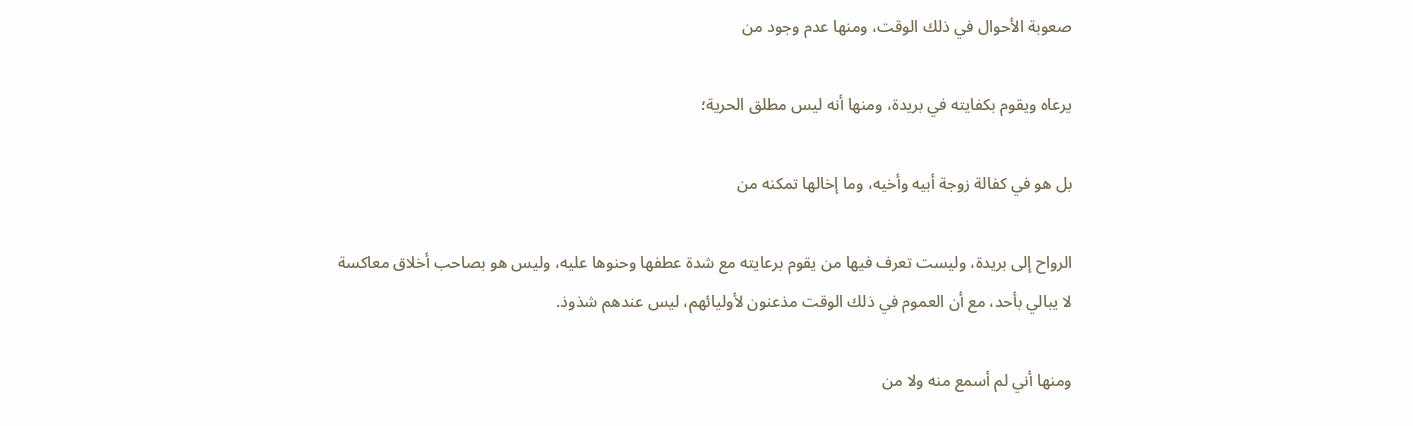صعوبة الأحوال في ذلك الوقت، ومنها عدم وجود من

يرعاه ويقوم بكفايته في بريدة، ومنها أنه ليس مطلق الحرية؛

بل هو في كفالة زوجة أبيه وأخيه، وما إخالها تمكنه من

الرواح إلى بريدة، وليست تعرف فيها من يقوم برعايته مع شدة عطفها وحنوها عليه، وليس هو بصاحب أخلاق معاكسة لا يبالي بأحد، مع أن العموم في ذلك الوقت مذعنون لأوليائهم، ليس عندهم شذوذ.

ومنها أني لم أسمع منه ولا من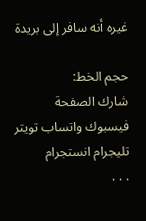غيره أنه سافر إلى بريدة

حجم الخط:
شارك الصفحة
فيسبوك واتساب تويتر تليجرام انستجرام
. . .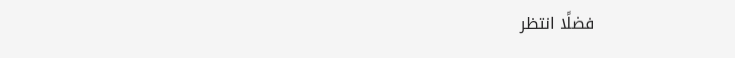فضلًا انتظر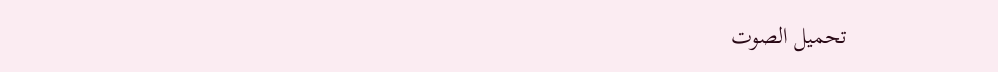تحميل الصوت